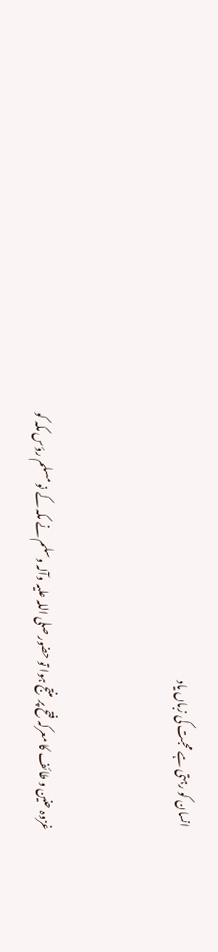انسان کو رہتی ہے محبت کی زباں یاد



غزوہ حنین و طائف کا معرکہ فتح پر منتج ہوا تو حضور صلی اللہ علیہ وآلہ وسلم نے مکہ کے نو مسلم رؤس مکہ کو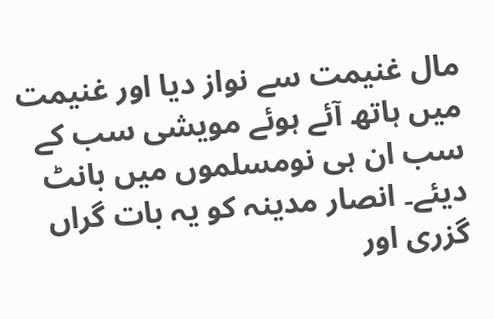مال غنیمت سے نواز دیا اور غنیمت میں ہاتھ آئے ہوئے مویشی سب کے سب ان ہی نومسلموں میں بانٹ دیئے۔ انصار مدینہ کو یہ بات گراں گزری اور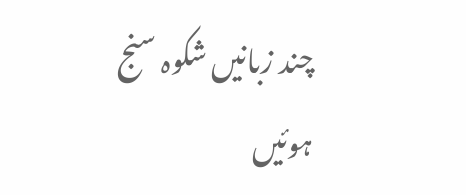چند زبانیں شکوہ سنج ہوئیں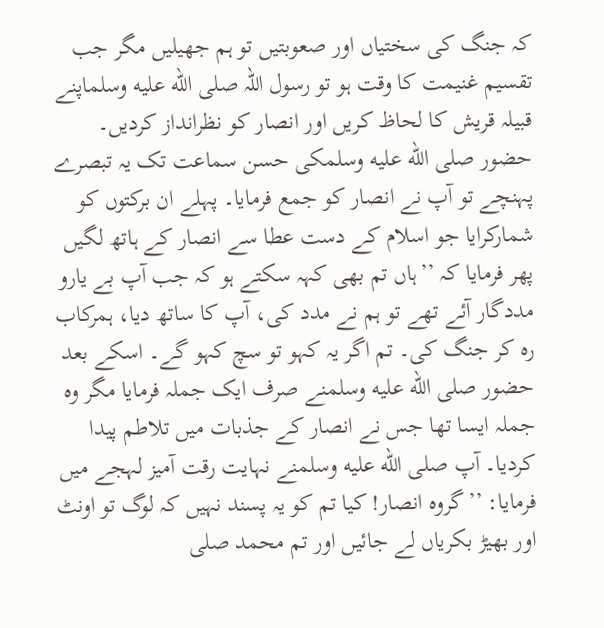کہ جنگ کی سختیاں اور صعوبتیں تو ہم جھیلیں مگر جب تقسیم غنیمت کا وقت ہو تو رسول اللہ صلى الله عليه وسلماپنے قبیلہ قریش کا لحاظ کریں اور انصار کو نظرانداز کردیں۔
حضور صلى الله عليه وسلمکی حسن سماعت تک یہ تبصرے پہنچے تو آپ نے انصار کو جمع فرمایا۔ پہلے ان برکتوں کو شمارکرایا جو اسلام کے دست عطا سے انصار کے ہاتھ لگیں پھر فرمایا کہ ’’ہاں تم بھی کہہ سکتے ہو کہ جب آپ بے یارو مددگار آئے تھے تو ہم نے مدد کی، آپ کا ساتھ دیا، ہمرکاب رہ کر جنگ کی۔ تم اگر یہ کہو تو سچ کہو گے۔ اسکے بعد حضور صلى الله عليه وسلمنے صرف ایک جملہ فرمایا مگر وہ جملہ ایسا تھا جس نے انصار کے جذبات میں تلاطم پیدا کردیا۔ آپ صلى الله عليه وسلمنے نہایت رقت آمیز لہجے میں فرمایا: ’’گروہ انصار! کیا تم کو یہ پسند نہیں کہ لوگ تو اونٹ اور بھیڑ بکریاں لے جائیں اور تم محمد صلى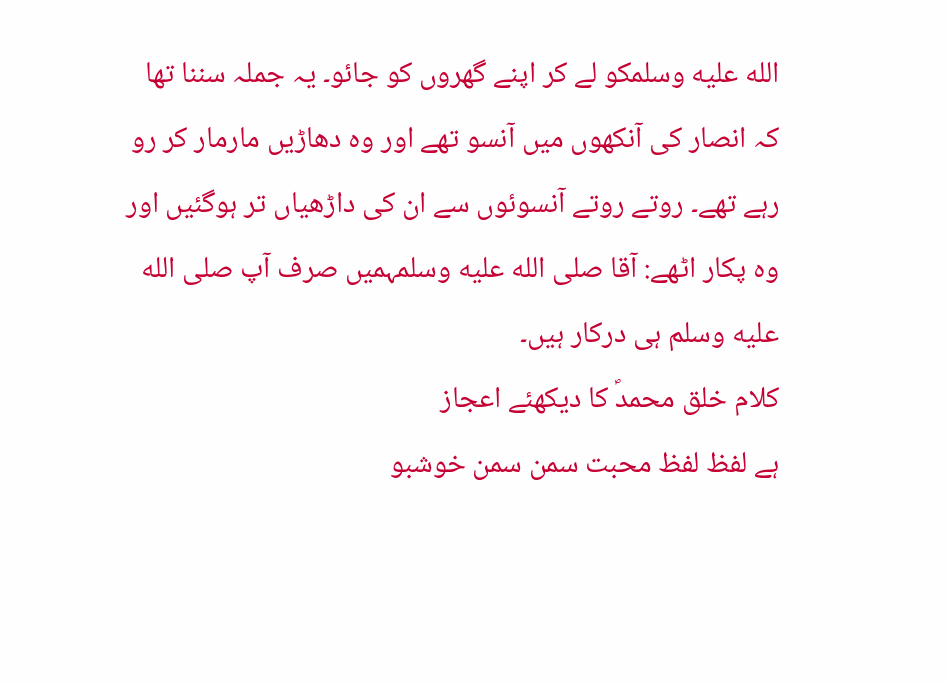الله عليه وسلمکو لے کر اپنے گھروں کو جائو۔ یہ جملہ سننا تھا کہ انصار کی آنکھوں میں آنسو تھے اور وہ دھاڑیں مارمار کر رو رہے تھے۔ روتے روتے آنسوئوں سے ان کی داڑھیاں تر ہوگئیں اور وہ پکار اٹھے: آقا صلى الله عليه وسلمہمیں صرف آپ صلى الله عليه وسلم ہی درکار ہیں۔
کلام خلق محمدؐ کا دیکھئے اعجاز
ہے لفظ لفظ محبت سمن سمن خوشبو